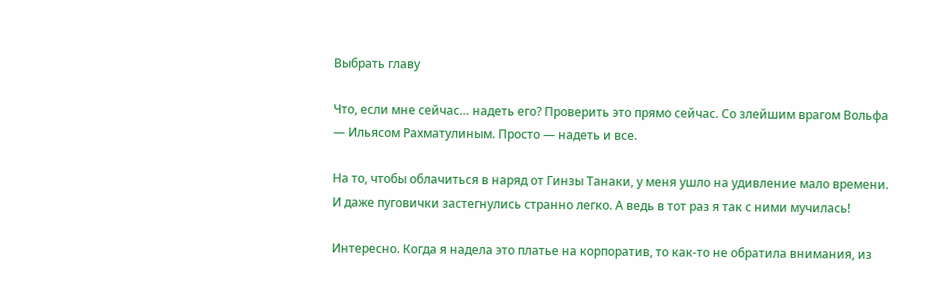Выбрать главу

Что, если мне сейчас… надеть его? Проверить это прямо сейчас. Со злейшим врагом Вольфа — Ильясом Рахматулиным. Просто — надеть и все.

На то, чтобы облачиться в наряд от Гинзы Танаки, у меня ушло на удивление мало времени. И даже пуговички застегнулись странно легко. А ведь в тот раз я так с ними мучилась!

Интересно. Когда я надела это платье на корпоратив, то как-то не обратила внимания, из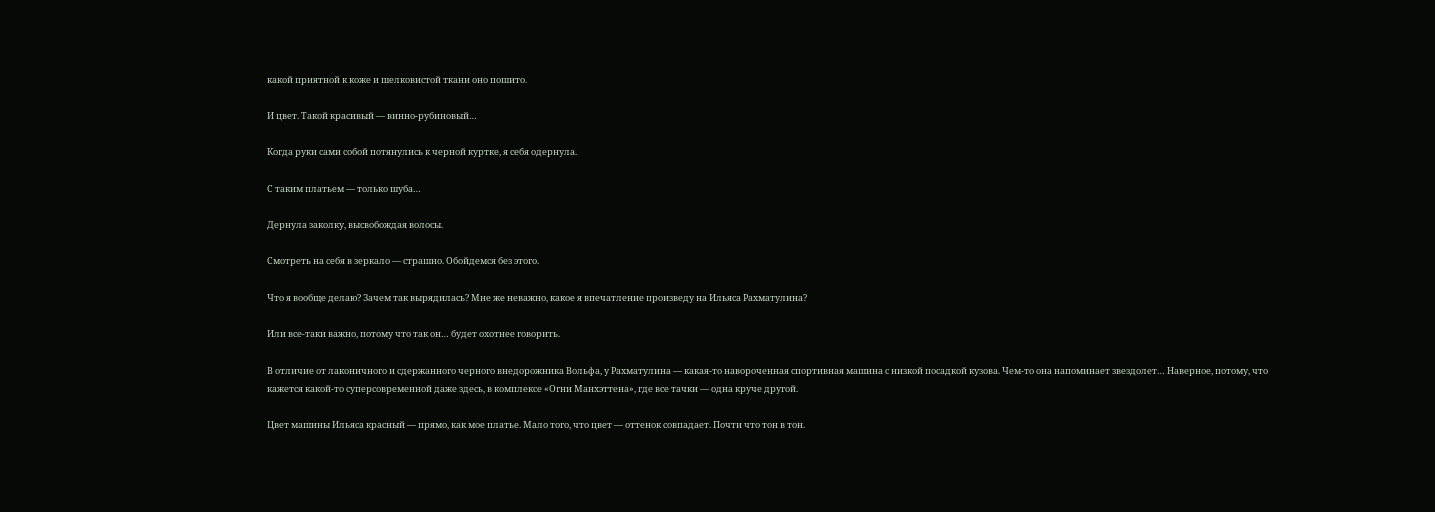какой приятной к коже и шелковистой ткани оно пошито.

И цвет. Такой красивый — винно-рубиновый…

Когда руки сами собой потянулись к черной куртке, я себя одернула.

С таким платьем — только шуба…

Дернула заколку, высвобождая волосы.

Смотреть на себя в зеркало — страшно. Обойдемся без этого.

Что я вообще делаю? Зачем так вырядилась? Мне же неважно, какое я впечатление произведу на Ильяса Рахматулина?

Или все-таки важно, потому что так он… будет охотнее говорить.

В отличие от лаконичного и сдержанного черного внедорожника Вольфа, у Рахматулина — какая-то навороченная спортивная машина с низкой посадкой кузова. Чем-то она напоминает звездолет… Наверное, потому, что кажется какой-то суперсовременной даже здесь, в комплексе «Огни Манхэттена», где все тачки — одна круче другой.

Цвет машины Ильяса красный — прямо, как мое платье. Мало того, что цвет — оттенок совпадает. Почти что тон в тон.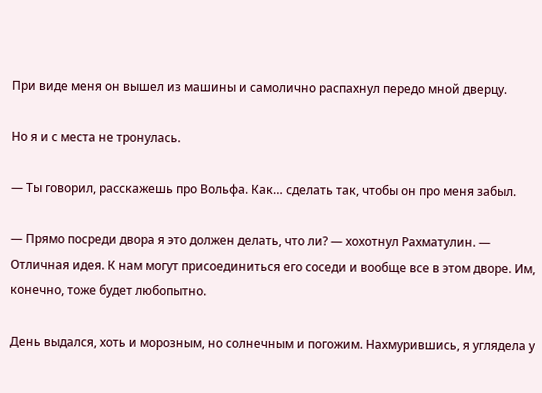При виде меня он вышел из машины и самолично распахнул передо мной дверцу.

Но я и с места не тронулась.

— Ты говорил, расскажешь про Вольфа. Как… сделать так, чтобы он про меня забыл.

— Прямо посреди двора я это должен делать, что ли? — хохотнул Рахматулин. — Отличная идея. К нам могут присоединиться его соседи и вообще все в этом дворе. Им, конечно, тоже будет любопытно.

День выдался, хоть и морозным, но солнечным и погожим. Нахмурившись, я углядела у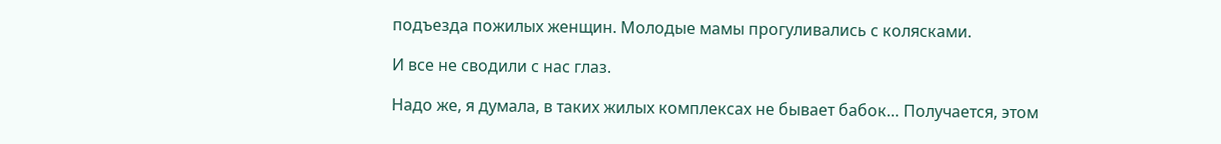подъезда пожилых женщин. Молодые мамы прогуливались с колясками.

И все не сводили с нас глаз.

Надо же, я думала, в таких жилых комплексах не бывает бабок… Получается, этом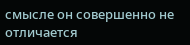смысле он совершенно не отличается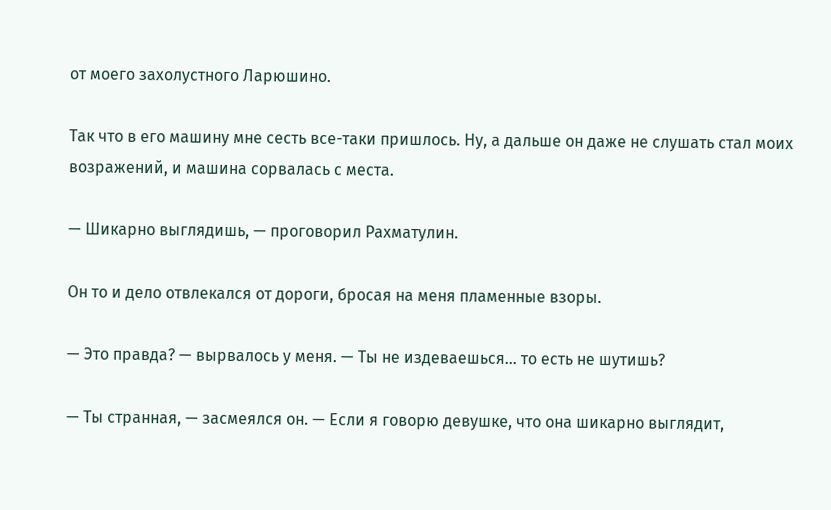от моего захолустного Ларюшино.

Так что в его машину мне сесть все-таки пришлось. Ну, а дальше он даже не слушать стал моих возражений, и машина сорвалась с места.

— Шикарно выглядишь, — проговорил Рахматулин.

Он то и дело отвлекался от дороги, бросая на меня пламенные взоры.

— Это правда? — вырвалось у меня. — Ты не издеваешься… то есть не шутишь?

— Ты странная, — засмеялся он. — Если я говорю девушке, что она шикарно выглядит,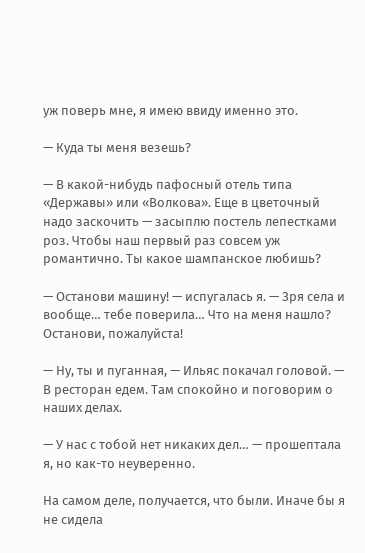уж поверь мне, я имею ввиду именно это.

— Куда ты меня везешь?

— В какой-нибудь пафосный отель типа «Державы» или «Волкова». Еще в цветочный надо заскочить — засыплю постель лепестками роз. Чтобы наш первый раз совсем уж романтично. Ты какое шампанское любишь?

— Останови машину! — испугалась я. — Зря села и вообще… тебе поверила… Что на меня нашло? Останови, пожалуйста!

— Ну, ты и пуганная, — Ильяс покачал головой. — В ресторан едем. Там спокойно и поговорим о наших делах.

— У нас с тобой нет никаких дел… — прошептала я, но как-то неуверенно.

На самом деле, получается, что были. Иначе бы я не сидела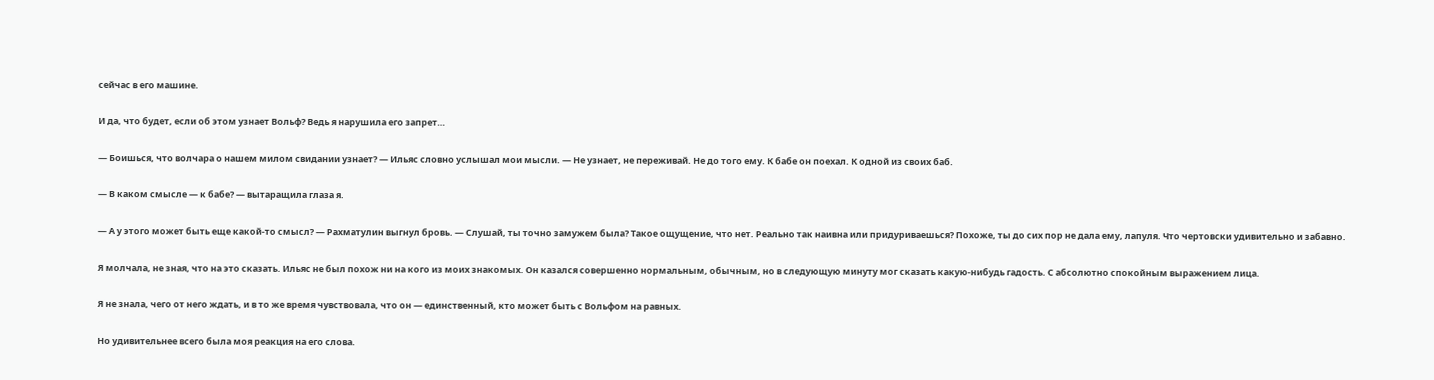сейчас в его машине.

И да, что будет, если об этом узнает Вольф? Ведь я нарушила его запрет…

— Боишься, что волчара о нашем милом свидании узнает? — Ильяс словно услышал мои мысли. — Не узнает, не переживай. Не до того ему. К бабе он поехал. К одной из своих баб.

— В каком смысле — к бабе? — вытаращила глаза я.

— А у этого может быть еще какой-то смысл? — Рахматулин выгнул бровь. — Слушай, ты точно замужем была? Такое ощущение, что нет. Реально так наивна или придуриваешься? Похоже, ты до сих пор не дала ему, лапуля. Что чертовски удивительно и забавно.

Я молчала, не зная, что на это сказать. Ильяс не был похож ни на кого из моих знакомых. Он казался совершенно нормальным, обычным, но в следующую минуту мог сказать какую-нибудь гадость. С абсолютно спокойным выражением лица.

Я не знала, чего от него ждать, и в то же время чувствовала, что он — единственный, кто может быть с Вольфом на равных.

Но удивительнее всего была моя реакция на его слова.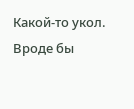Какой-то укол. Вроде бы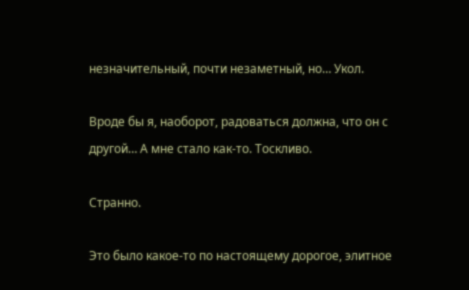незначительный, почти незаметный, но… Укол.

Вроде бы я, наоборот, радоваться должна, что он с другой… А мне стало как-то. Тоскливо.

Странно.

Это было какое-то по настоящему дорогое, элитное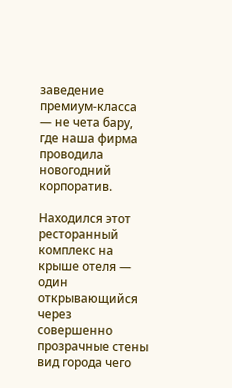заведение премиум-класса — не чета бару, где наша фирма проводила новогодний корпоратив.

Находился этот ресторанный комплекс на крыше отеля — один открывающийся через совершенно прозрачные стены вид города чего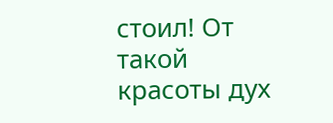стоил! От такой красоты дух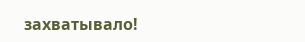захватывало!